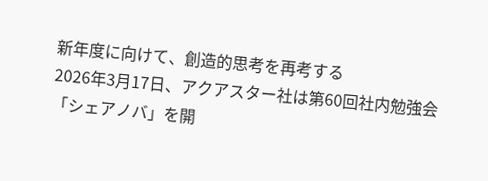新年度に向けて、創造的思考を再考する
2026年3月17日、アクアスター社は第60回社内勉強会「シェアノバ」を開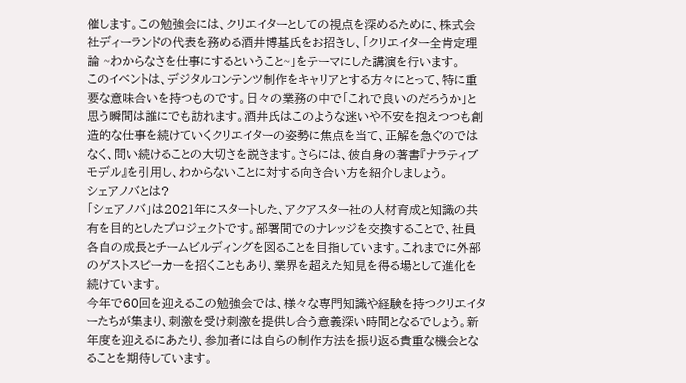催します。この勉強会には、クリエイターとしての視点を深めるために、株式会社ディーランドの代表を務める酒井博基氏をお招きし、「クリエイター全肯定理論 ~わからなさを仕事にするということ~」をテーマにした講演を行います。
このイベントは、デジタルコンテンツ制作をキャリアとする方々にとって、特に重要な意味合いを持つものです。日々の業務の中で「これで良いのだろうか」と思う瞬間は誰にでも訪れます。酒井氏はこのような迷いや不安を抱えつつも創造的な仕事を続けていくクリエイターの姿勢に焦点を当て、正解を急ぐのではなく、問い続けることの大切さを説きます。さらには、彼自身の著書『ナラティブモデル』を引用し、わからないことに対する向き合い方を紹介しましょう。
シェアノバとは?
「シェアノバ」は2021年にスタートした、アクアスター社の人材育成と知識の共有を目的としたプロジェクトです。部署間でのナレッジを交換することで、社員各自の成長とチームビルディングを図ることを目指しています。これまでに外部のゲストスピーカーを招くこともあり、業界を超えた知見を得る場として進化を続けています。
今年で60回を迎えるこの勉強会では、様々な専門知識や経験を持つクリエイターたちが集まり、刺激を受け刺激を提供し合う意義深い時間となるでしょう。新年度を迎えるにあたり、参加者には自らの制作方法を振り返る貴重な機会となることを期待しています。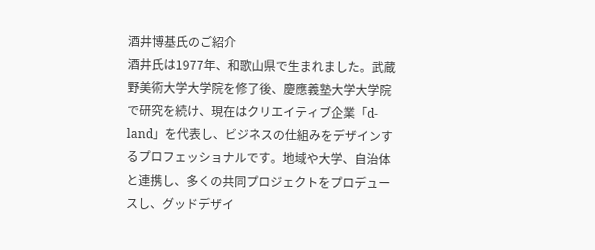酒井博基氏のご紹介
酒井氏は1977年、和歌山県で生まれました。武蔵野美術大学大学院を修了後、慶應義塾大学大学院で研究を続け、現在はクリエイティブ企業「d-land」を代表し、ビジネスの仕組みをデザインするプロフェッショナルです。地域や大学、自治体と連携し、多くの共同プロジェクトをプロデュースし、グッドデザイ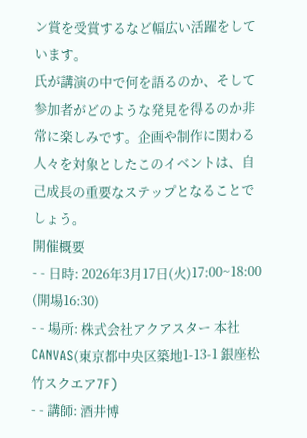ン賞を受賞するなど幅広い活躍をしています。
氏が講演の中で何を語るのか、そして参加者がどのような発見を得るのか非常に楽しみです。企画や制作に関わる人々を対象としたこのイベントは、自己成長の重要なステップとなることでしょう。
開催概要
- - 日時: 2026年3月17日(火)17:00~18:00 (開場16:30)
- - 場所: 株式会社アクアスター 本社CANVAS(東京都中央区築地1-13-1 銀座松竹スクエア7F)
- - 講師: 酒井博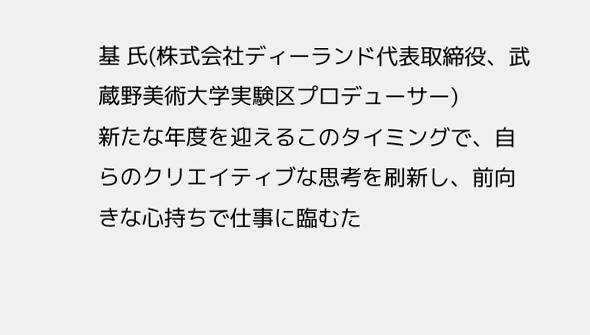基 氏(株式会社ディーランド代表取締役、武蔵野美術大学実験区プロデューサー)
新たな年度を迎えるこのタイミングで、自らのクリエイティブな思考を刷新し、前向きな心持ちで仕事に臨むた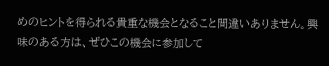めのヒントを得られる貴重な機会となること間違いありません。興味のある方は、ぜひこの機会に参加して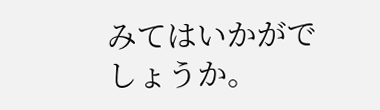みてはいかがでしょうか。